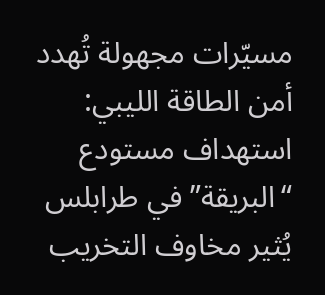مسيّرات مجهولة تُهدد أمن الطاقة الليبي: استهداف مستودع “البريقة” في طرابلس يُثير مخاوف التخريب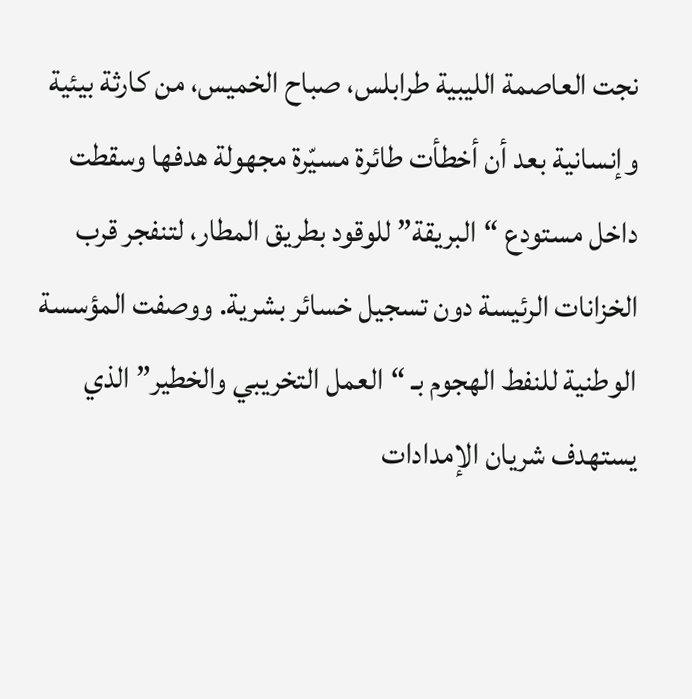نجت العاصمة الليبية طرابلس، صباح الخميس، من كارثة بيئية وإنسانية بعد أن أخطأت طائرة مسيّرة مجهولة هدفها وسقطت داخل مستودع “البريقة” للوقود بطريق المطار، لتنفجر قرب الخزانات الرئيسة دون تسجيل خسائر بشرية. ووصفت المؤسسة الوطنية للنفط الهجوم بـ “العمل التخريبي والخطير” الذي يستهدف شريان الإمدادات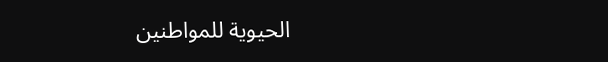الحيوية للمواطنين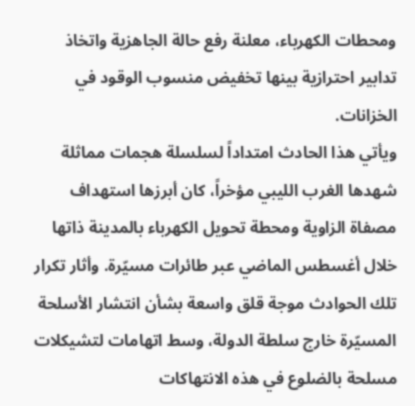ومحطات الكهرباء، معلنة رفع حالة الجاهزية واتخاذ تدابير احترازية بينها تخفيض منسوب الوقود في الخزانات.
ويأتي هذا الحادث امتداداً لسلسلة هجمات مماثلة شهدها الغرب الليبي مؤخراً، كان أبرزها استهداف مصفاة الزاوية ومحطة تحويل الكهرباء بالمدينة ذاتها خلال أغسطس الماضي عبر طائرات مسيّرة. وأثار تكرار تلك الحوادث موجة قلق واسعة بشأن انتشار الأسلحة المسيّرة خارج سلطة الدولة، وسط اتهامات لتشيكلات مسلحة بالضلوع في هذه الانتهاكات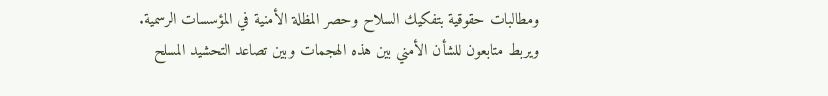ومطالبات حقوقية بتفكيك السلاح وحصر المظلة الأمنية في المؤسسات الرسمية.
ويربط متابعون للشأن الأمني بين هذه الهجمات وبين تصاعد التحشيد المسلح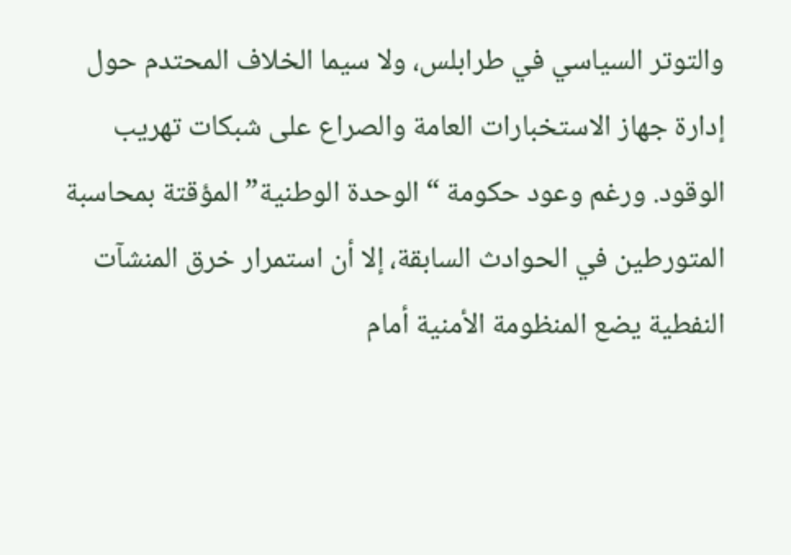والتوتر السياسي في طرابلس، ولا سيما الخلاف المحتدم حول إدارة جهاز الاستخبارات العامة والصراع على شبكات تهريب الوقود. ورغم وعود حكومة “الوحدة الوطنية” المؤقتة بمحاسبة المتورطين في الحوادث السابقة، إلا أن استمرار خرق المنشآت النفطية يضع المنظومة الأمنية أمام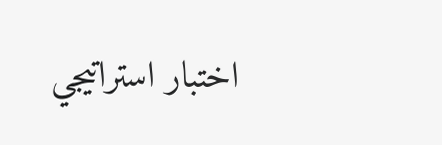اختبار استراتيجي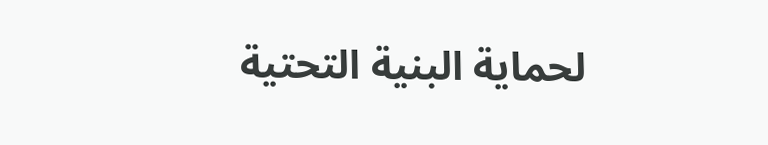لحماية البنية التحتية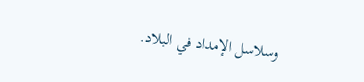وسلاسل الإمداد في البلاد.